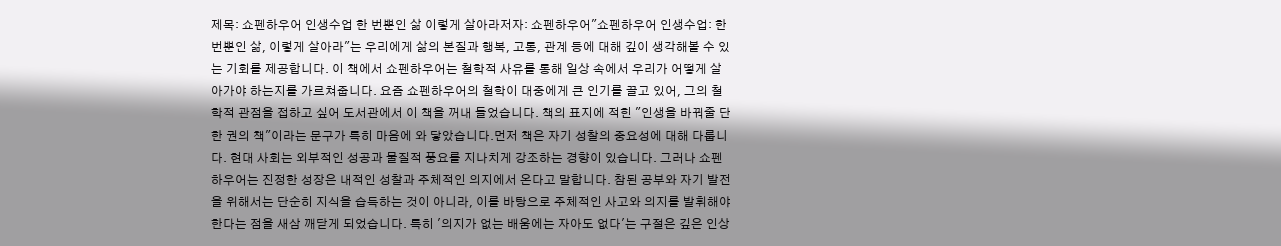제목: 쇼펜하우어 인생수업 한 번뿐인 삶 이렇게 살아라저자: 쇼펜하우어"쇼펜하우어 인생수업: 한 번뿐인 삶, 이렇게 살아라"는 우리에게 삶의 본질과 행복, 고통, 관계 등에 대해 깊이 생각해볼 수 있는 기회를 제공합니다. 이 책에서 쇼펜하우어는 철학적 사유를 통해 일상 속에서 우리가 어떻게 살아가야 하는지를 가르쳐줍니다. 요즘 쇼펜하우어의 철학이 대중에게 큰 인기를 끌고 있어, 그의 철학적 관점을 접하고 싶어 도서관에서 이 책을 꺼내 들었습니다. 책의 표지에 적힌 "인생을 바꿔줄 단 한 권의 책"이라는 문구가 특히 마음에 와 닿았습니다.먼저 책은 자기 성찰의 중요성에 대해 다룹니다. 현대 사회는 외부적인 성공과 물질적 풍요를 지나치게 강조하는 경향이 있습니다. 그러나 쇼펜하우어는 진정한 성장은 내적인 성찰과 주체적인 의지에서 온다고 말합니다. 참된 공부와 자기 발전을 위해서는 단순히 지식을 습득하는 것이 아니라, 이를 바탕으로 주체적인 사고와 의지를 발휘해야 한다는 점을 새삼 깨닫게 되었습니다. 특히 '의지가 없는 배움에는 자아도 없다'는 구절은 깊은 인상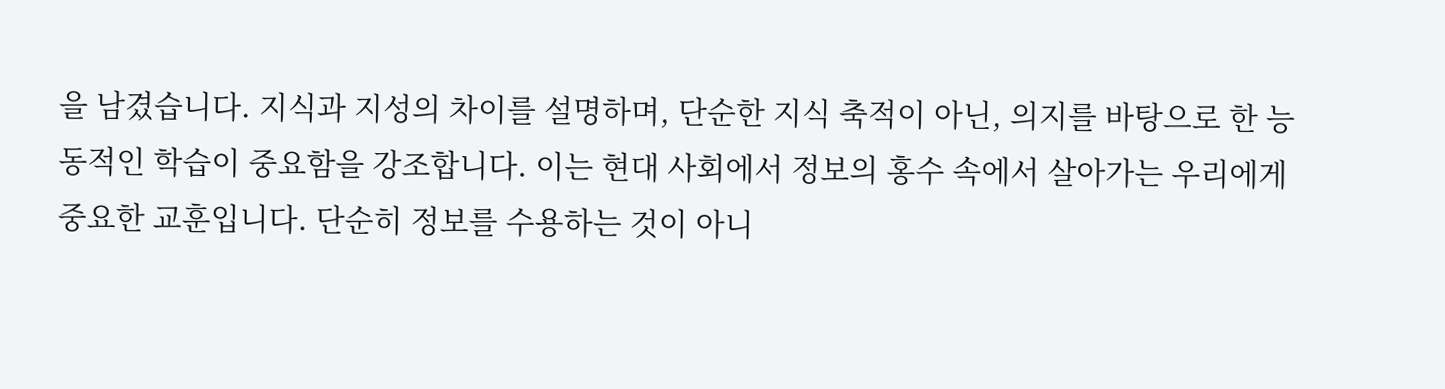을 남겼습니다. 지식과 지성의 차이를 설명하며, 단순한 지식 축적이 아닌, 의지를 바탕으로 한 능동적인 학습이 중요함을 강조합니다. 이는 현대 사회에서 정보의 홍수 속에서 살아가는 우리에게 중요한 교훈입니다. 단순히 정보를 수용하는 것이 아니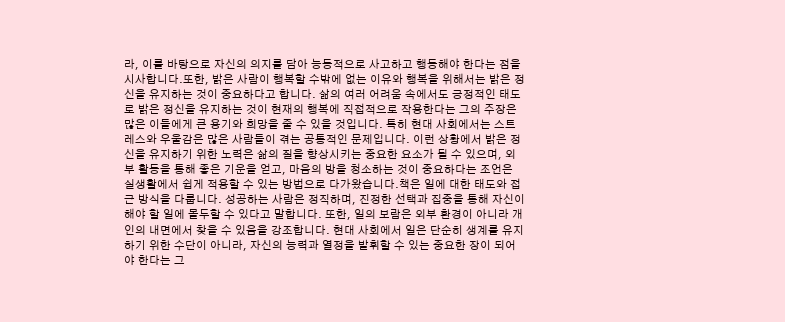라, 이를 바탕으로 자신의 의지를 담아 능동적으로 사고하고 행동해야 한다는 점을 시사합니다.또한, 밝은 사람이 행복할 수밖에 없는 이유와 행복을 위해서는 밝은 정신을 유지하는 것이 중요하다고 합니다. 삶의 여러 어려움 속에서도 긍정적인 태도로 밝은 정신을 유지하는 것이 현재의 행복에 직접적으로 작용한다는 그의 주장은 많은 이들에게 큰 용기와 희망을 줄 수 있을 것입니다. 특히 현대 사회에서는 스트레스와 우울감은 많은 사람들이 겪는 공통적인 문제입니다. 이런 상황에서 밝은 정신을 유지하기 위한 노력은 삶의 질을 향상시키는 중요한 요소가 될 수 있으며, 외부 활동을 통해 좋은 기운을 얻고, 마음의 방을 청소하는 것이 중요하다는 조언은 실생활에서 쉽게 적용할 수 있는 방법으로 다가왔습니다.책은 일에 대한 태도와 접근 방식을 다룹니다. 성공하는 사람은 정직하며, 진정한 선택과 집중을 통해 자신이 해야 할 일에 몰두할 수 있다고 말합니다. 또한, 일의 보람은 외부 환경이 아니라 개인의 내면에서 찾을 수 있음을 강조합니다. 현대 사회에서 일은 단순히 생계를 유지하기 위한 수단이 아니라, 자신의 능력과 열정을 발휘할 수 있는 중요한 장이 되어야 한다는 그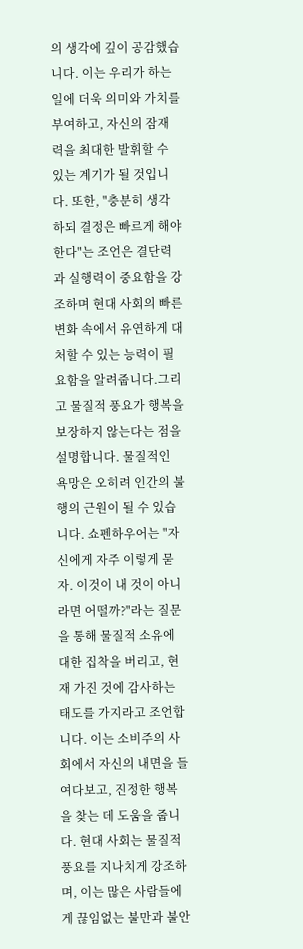의 생각에 깊이 공감했습니다. 이는 우리가 하는 일에 더욱 의미와 가치를 부여하고, 자신의 잠재력을 최대한 발휘할 수 있는 계기가 될 것입니다. 또한, "충분히 생각하되 결정은 빠르게 해야 한다"는 조언은 결단력과 실행력이 중요함을 강조하며 현대 사회의 빠른 변화 속에서 유연하게 대처할 수 있는 능력이 필요함을 알려줍니다.그리고 물질적 풍요가 행복을 보장하지 않는다는 점을 설명합니다. 물질적인 욕망은 오히려 인간의 불행의 근원이 될 수 있습니다. 쇼펜하우어는 "자신에게 자주 이렇게 묻자. 이것이 내 것이 아니라면 어떨까?"라는 질문을 통해 물질적 소유에 대한 집착을 버리고, 현재 가진 것에 감사하는 태도를 가지라고 조언합니다. 이는 소비주의 사회에서 자신의 내면을 들여다보고, 진정한 행복을 찾는 데 도움을 줍니다. 현대 사회는 물질적 풍요를 지나치게 강조하며, 이는 많은 사람들에게 끊임없는 불만과 불안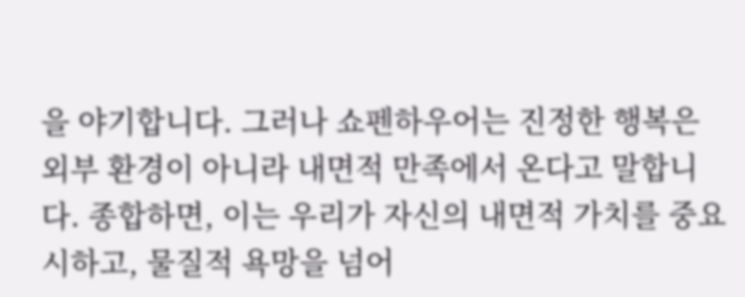을 야기합니다. 그러나 쇼펜하우어는 진정한 행복은 외부 환경이 아니라 내면적 만족에서 온다고 말합니다. 종합하면, 이는 우리가 자신의 내면적 가치를 중요시하고, 물질적 욕망을 넘어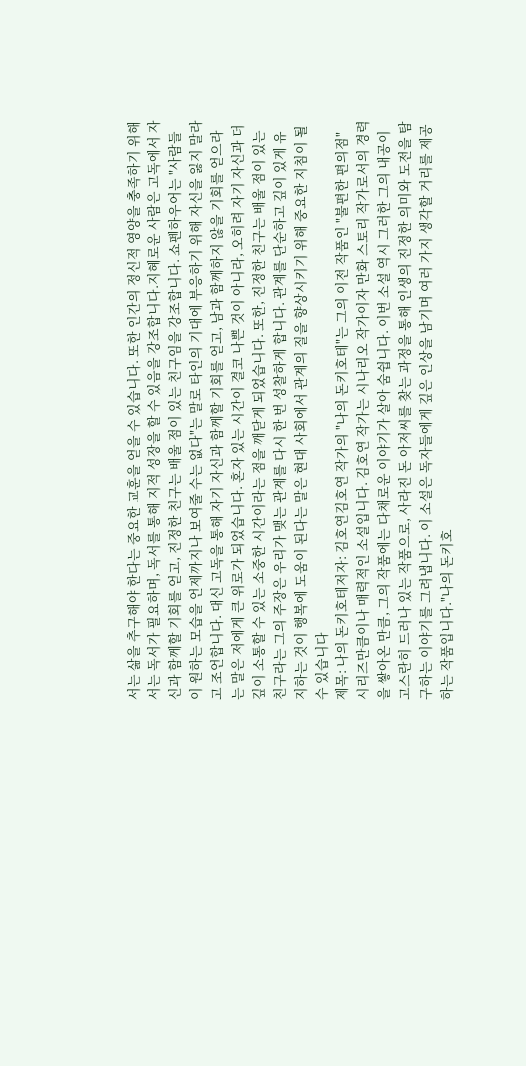서는 삶을 추구해야 한다는 중요한 교훈을 얻을 수 있습니다. 또한 인간의 정신적 영양을 충족하기 위해서는 독서가 필요하며, 독서를 통해 지적 성장을 할 수 있음을 강조합니다.지혜로운 사람은 고독에서 자신과 함께할 기회를 얻고, 진정한 친구는 배울 점이 있는 친구임을 강조합니다. 쇼펜하우어는 "사람들이 원하는 모습을 언제까지나 보여줄 수는 없다"는 말로 타인의 기대에 부응하기 위해 자신을 잃지 말라고 조언합니다. 대신 고독을 통해 자기 자신과 함께할 기회를 얻고, 남과 함께하지 않을 기회를 얻으라는 말은 저에게 큰 위로가 되었습니다. 혼자 있는 시간이 결코 나쁜 것이 아니라, 오히려 자기 자신과 더 깊이 소통할 수 있는 소중한 시간이라는 점을 깨닫게 되었습니다. 또한, 진정한 친구는 배울 점이 있는 친구라는 그의 주장은 우리가 맺는 관계를 다시 한 번 성찰하게 합니다. 관계를 단순하고 깊이 있게 유지하는 것이 행복에 도움이 된다는 말은 현대 사회에서 관계의 질을 향상시키기 위해 중요한 지침이 될 수 있습니다
제목: 나의 돈키호테저자: 김호연김호연 작가의 "나의 돈키호테"는 그의 이전 작품인 "불편한 편의점" 시리즈만큼이나 매력적인 소설입니다. 김호연 작가는 시나리오 작가이자 만화 스토리 작가로서의 경력을 쌓아온 만큼, 그의 작품에는 다채로운 이야기가 살아 숨쉽니다. 이번 소설 역시 그러한 그의 내공이 고스란히 드러나 있는 작품으로, 사라진 돈 아저씨를 찾는 과정을 통해 인생의 진정한 의미와 도전을 탐구하는 이야기를 그려냅니다. 이 소설은 독자들에게 깊은 인상을 남기며 여러 가지 생각할 거리를 제공하는 작품입니다."나의 돈키호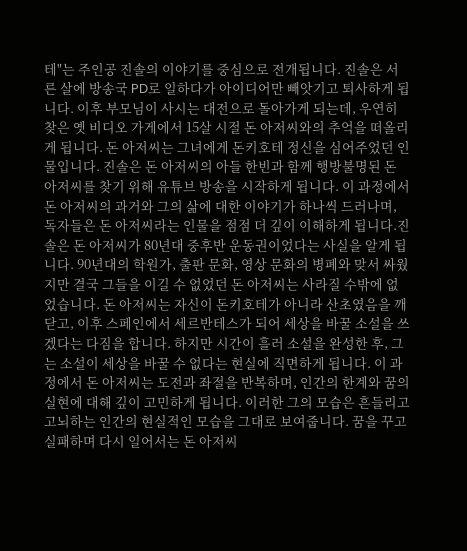테"는 주인공 진솔의 이야기를 중심으로 전개됩니다. 진솔은 서른 살에 방송국 PD로 일하다가 아이디어만 빼앗기고 퇴사하게 됩니다. 이후 부모님이 사시는 대전으로 돌아가게 되는데, 우연히 찾은 옛 비디오 가게에서 15살 시절 돈 아저씨와의 추억을 떠올리게 됩니다. 돈 아저씨는 그녀에게 돈키호테 정신을 심어주었던 인물입니다. 진솔은 돈 아저씨의 아들 한빈과 함께 행방불명된 돈 아저씨를 찾기 위해 유튜브 방송을 시작하게 됩니다. 이 과정에서 돈 아저씨의 과거와 그의 삶에 대한 이야기가 하나씩 드러나며, 독자들은 돈 아저씨라는 인물을 점점 더 깊이 이해하게 됩니다.진솔은 돈 아저씨가 80년대 중후반 운동권이었다는 사실을 알게 됩니다. 90년대의 학원가, 출판 문화, 영상 문화의 병폐와 맞서 싸웠지만 결국 그들을 이길 수 없었던 돈 아저씨는 사라질 수밖에 없었습니다. 돈 아저씨는 자신이 돈키호테가 아니라 산초였음을 깨닫고, 이후 스페인에서 세르반테스가 되어 세상을 바꿀 소설을 쓰겠다는 다짐을 합니다. 하지만 시간이 흘러 소설을 완성한 후, 그는 소설이 세상을 바꿀 수 없다는 현실에 직면하게 됩니다. 이 과정에서 돈 아저씨는 도전과 좌절을 반복하며, 인간의 한계와 꿈의 실현에 대해 깊이 고민하게 됩니다. 이러한 그의 모습은 흔들리고 고뇌하는 인간의 현실적인 모습을 그대로 보여줍니다. 꿈을 꾸고 실패하며 다시 일어서는 돈 아저씨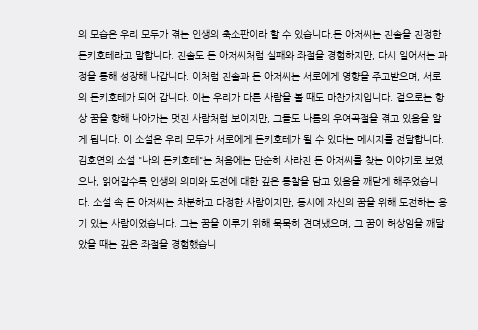의 모습은 우리 모두가 겪는 인생의 축소판이라 할 수 있습니다.돈 아저씨는 진솔을 진정한 돈키호테라고 말합니다. 진솔도 돈 아저씨처럼 실패와 좌절을 경험하지만, 다시 일어서는 과정을 통해 성장해 나갑니다. 이처럼 진솔과 돈 아저씨는 서로에게 영향을 주고받으며, 서로의 돈키호테가 되어 갑니다. 이는 우리가 다른 사람을 볼 때도 마찬가지입니다. 겉으로는 항상 꿈을 향해 나아가는 멋진 사람처럼 보이지만, 그들도 나름의 우여곡절을 겪고 있음을 알게 됩니다. 이 소설은 우리 모두가 서로에게 돈키호테가 될 수 있다는 메시지를 전달합니다.김호연의 소설 "나의 돈키호테"는 처음에는 단순히 사라진 돈 아저씨를 찾는 이야기로 보였으나, 읽어갈수록 인생의 의미와 도전에 대한 깊은 통찰을 담고 있음을 깨닫게 해주었습니다. 소설 속 돈 아저씨는 차분하고 다정한 사람이지만, 동시에 자신의 꿈을 위해 도전하는 용기 있는 사람이었습니다. 그는 꿈을 이루기 위해 묵묵히 견뎌냈으며, 그 꿈이 허상임을 깨달았을 때는 깊은 좌절을 경험했습니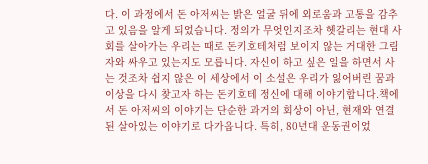다. 이 과정에서 돈 아저씨는 밝은 얼굴 뒤에 외로움과 고통을 감추고 있음을 알게 되었습니다. 정의가 무엇인지조차 헷갈리는 현대 사회를 살아가는 우리는 때로 돈키호테처럼 보이지 않는 거대한 그림자와 싸우고 있는지도 모릅니다. 자신이 하고 싶은 일을 하면서 사는 것조차 쉽지 않은 이 세상에서 이 소설은 우리가 잃어버린 꿈과 이상을 다시 찾고자 하는 돈키호테 정신에 대해 이야기합니다.책에서 돈 아저씨의 이야기는 단순한 과거의 회상이 아닌, 현재와 연결된 살아있는 이야기로 다가옵니다. 특히, 80년대 운동권이었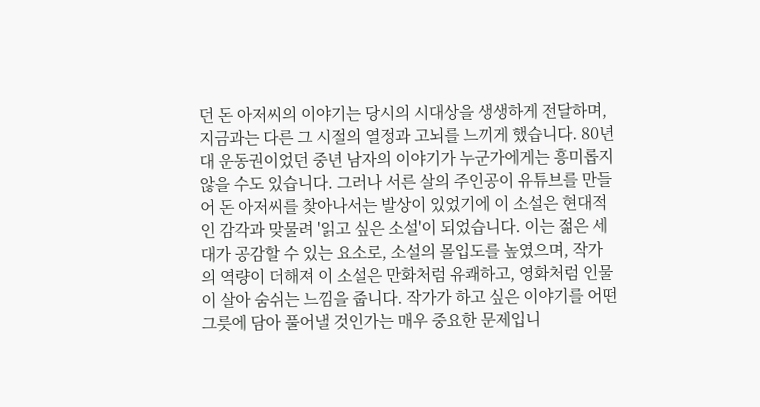던 돈 아저씨의 이야기는 당시의 시대상을 생생하게 전달하며, 지금과는 다른 그 시절의 열정과 고뇌를 느끼게 했습니다. 80년대 운동권이었던 중년 남자의 이야기가 누군가에게는 흥미롭지 않을 수도 있습니다. 그러나 서른 살의 주인공이 유튜브를 만들어 돈 아저씨를 찾아나서는 발상이 있었기에 이 소설은 현대적인 감각과 맞물려 '읽고 싶은 소설'이 되었습니다. 이는 젊은 세대가 공감할 수 있는 요소로, 소설의 몰입도를 높였으며, 작가의 역량이 더해져 이 소설은 만화처럼 유쾌하고, 영화처럼 인물이 살아 숨쉬는 느낌을 줍니다. 작가가 하고 싶은 이야기를 어떤 그릇에 담아 풀어낼 것인가는 매우 중요한 문제입니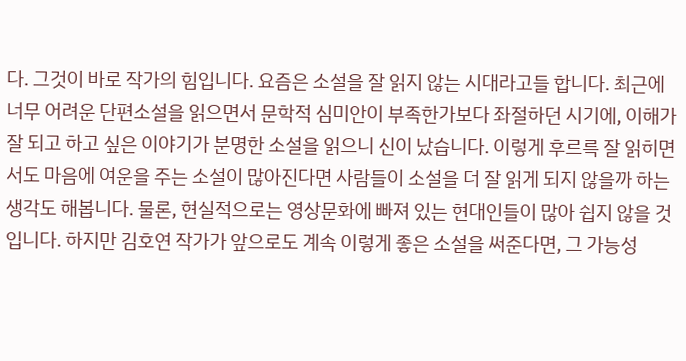다. 그것이 바로 작가의 힘입니다. 요즘은 소설을 잘 읽지 않는 시대라고들 합니다. 최근에 너무 어려운 단편소설을 읽으면서 문학적 심미안이 부족한가보다 좌절하던 시기에, 이해가 잘 되고 하고 싶은 이야기가 분명한 소설을 읽으니 신이 났습니다. 이렇게 후르륵 잘 읽히면서도 마음에 여운을 주는 소설이 많아진다면 사람들이 소설을 더 잘 읽게 되지 않을까 하는 생각도 해봅니다. 물론, 현실적으로는 영상문화에 빠져 있는 현대인들이 많아 쉽지 않을 것입니다. 하지만 김호연 작가가 앞으로도 계속 이렇게 좋은 소설을 써준다면, 그 가능성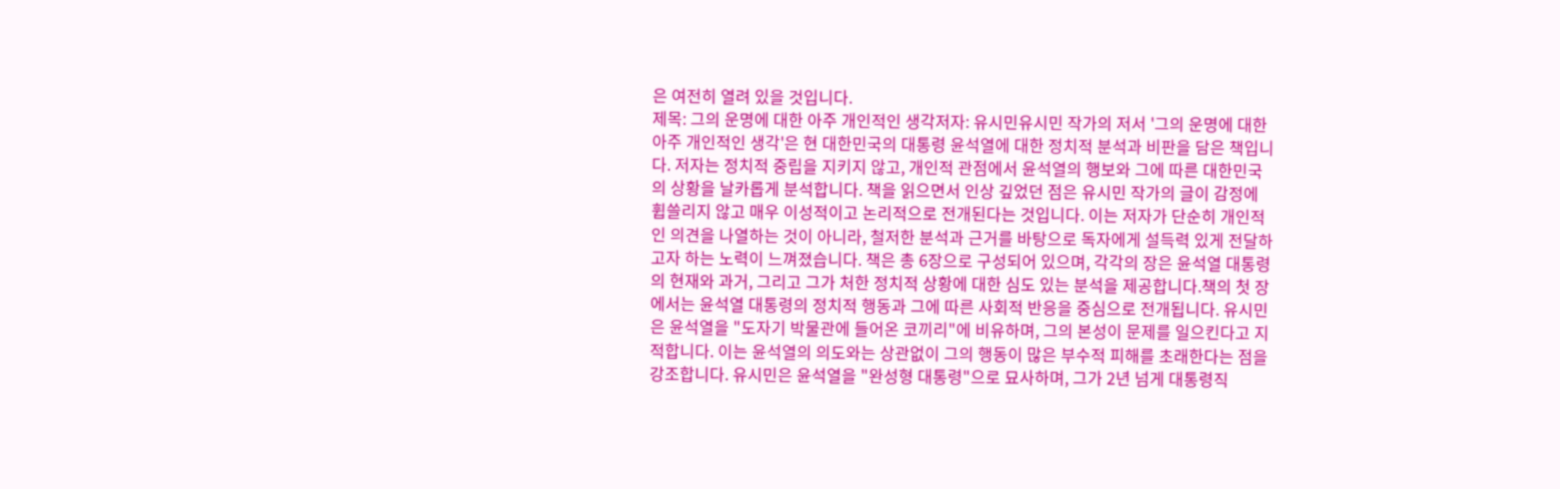은 여전히 열려 있을 것입니다.
제목: 그의 운명에 대한 아주 개인적인 생각저자: 유시민유시민 작가의 저서 '그의 운명에 대한 아주 개인적인 생각'은 현 대한민국의 대통령 윤석열에 대한 정치적 분석과 비판을 담은 책입니다. 저자는 정치적 중립을 지키지 않고, 개인적 관점에서 윤석열의 행보와 그에 따른 대한민국의 상황을 날카롭게 분석합니다. 책을 읽으면서 인상 깊었던 점은 유시민 작가의 글이 감정에 휩쓸리지 않고 매우 이성적이고 논리적으로 전개된다는 것입니다. 이는 저자가 단순히 개인적인 의견을 나열하는 것이 아니라, 철저한 분석과 근거를 바탕으로 독자에게 설득력 있게 전달하고자 하는 노력이 느껴졌습니다. 책은 총 6장으로 구성되어 있으며, 각각의 장은 윤석열 대통령의 현재와 과거, 그리고 그가 처한 정치적 상황에 대한 심도 있는 분석을 제공합니다.책의 첫 장에서는 윤석열 대통령의 정치적 행동과 그에 따른 사회적 반응을 중심으로 전개됩니다. 유시민은 윤석열을 "도자기 박물관에 들어온 코끼리"에 비유하며, 그의 본성이 문제를 일으킨다고 지적합니다. 이는 윤석열의 의도와는 상관없이 그의 행동이 많은 부수적 피해를 초래한다는 점을 강조합니다. 유시민은 윤석열을 "완성형 대통령"으로 묘사하며, 그가 2년 넘게 대통령직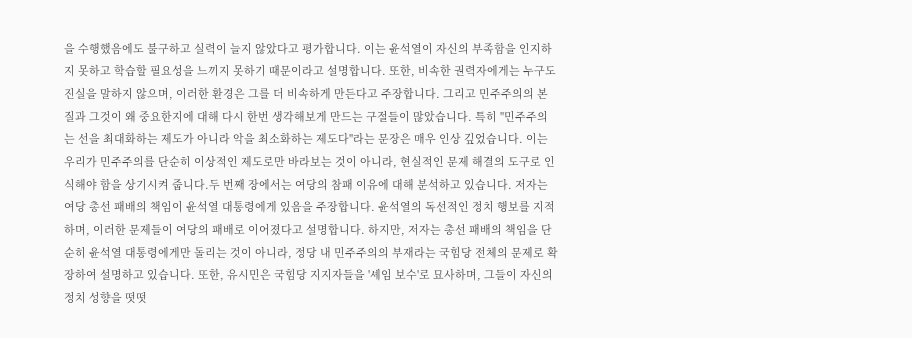을 수행했음에도 불구하고 실력이 늘지 않았다고 평가합니다. 이는 윤석열이 자신의 부족함을 인지하지 못하고 학습할 필요성을 느끼지 못하기 때문이라고 설명합니다. 또한, 비속한 권력자에게는 누구도 진실을 말하지 않으며, 이러한 환경은 그를 더 비속하게 만든다고 주장합니다. 그리고 민주주의의 본질과 그것이 왜 중요한지에 대해 다시 한번 생각해보게 만드는 구절들이 많았습니다. 특히 "민주주의는 선을 최대화하는 제도가 아니라 악을 최소화하는 제도다"라는 문장은 매우 인상 깊었습니다. 이는 우리가 민주주의를 단순히 이상적인 제도로만 바라보는 것이 아니라, 현실적인 문제 해결의 도구로 인식해야 함을 상기시켜 줍니다.두 번째 장에서는 여당의 참패 이유에 대해 분석하고 있습니다. 저자는 여당 총선 패배의 책임이 윤석열 대통령에게 있음을 주장합니다. 윤석열의 독선적인 정치 행보를 지적하며, 이러한 문제들이 여당의 패배로 이어졌다고 설명합니다. 하지만, 저자는 총선 패배의 책임을 단순히 윤석열 대통령에게만 돌리는 것이 아니라, 정당 내 민주주의의 부재라는 국힘당 전체의 문제로 확장하여 설명하고 있습니다. 또한, 유시민은 국힘당 지지자들을 '셰임 보수'로 묘사하며, 그들이 자신의 정치 성향을 떳떳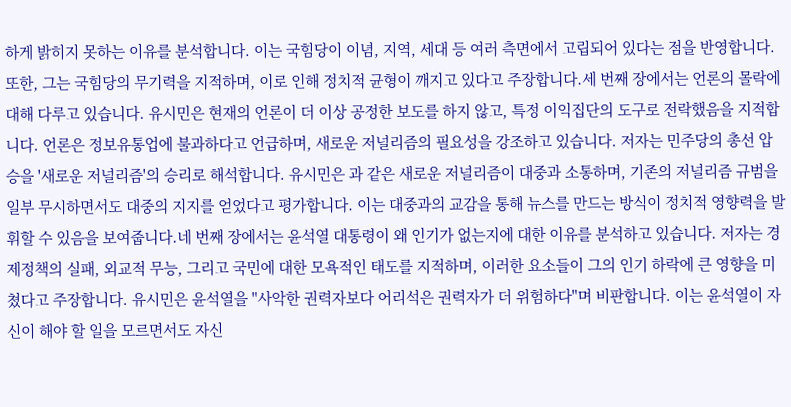하게 밝히지 못하는 이유를 분석합니다. 이는 국힘당이 이념, 지역, 세대 등 여러 측면에서 고립되어 있다는 점을 반영합니다. 또한, 그는 국힘당의 무기력을 지적하며, 이로 인해 정치적 균형이 깨지고 있다고 주장합니다.세 번째 장에서는 언론의 몰락에 대해 다루고 있습니다. 유시민은 현재의 언론이 더 이상 공정한 보도를 하지 않고, 특정 이익집단의 도구로 전락했음을 지적합니다. 언론은 정보유통업에 불과하다고 언급하며, 새로운 저널리즘의 필요성을 강조하고 있습니다. 저자는 민주당의 총선 압승을 '새로운 저널리즘'의 승리로 해석합니다. 유시민은 과 같은 새로운 저널리즘이 대중과 소통하며, 기존의 저널리즘 규범을 일부 무시하면서도 대중의 지지를 얻었다고 평가합니다. 이는 대중과의 교감을 통해 뉴스를 만드는 방식이 정치적 영향력을 발휘할 수 있음을 보여줍니다.네 번째 장에서는 윤석열 대통령이 왜 인기가 없는지에 대한 이유를 분석하고 있습니다. 저자는 경제정책의 실패, 외교적 무능, 그리고 국민에 대한 모욕적인 태도를 지적하며, 이러한 요소들이 그의 인기 하락에 큰 영향을 미쳤다고 주장합니다. 유시민은 윤석열을 "사악한 권력자보다 어리석은 권력자가 더 위험하다"며 비판합니다. 이는 윤석열이 자신이 해야 할 일을 모르면서도 자신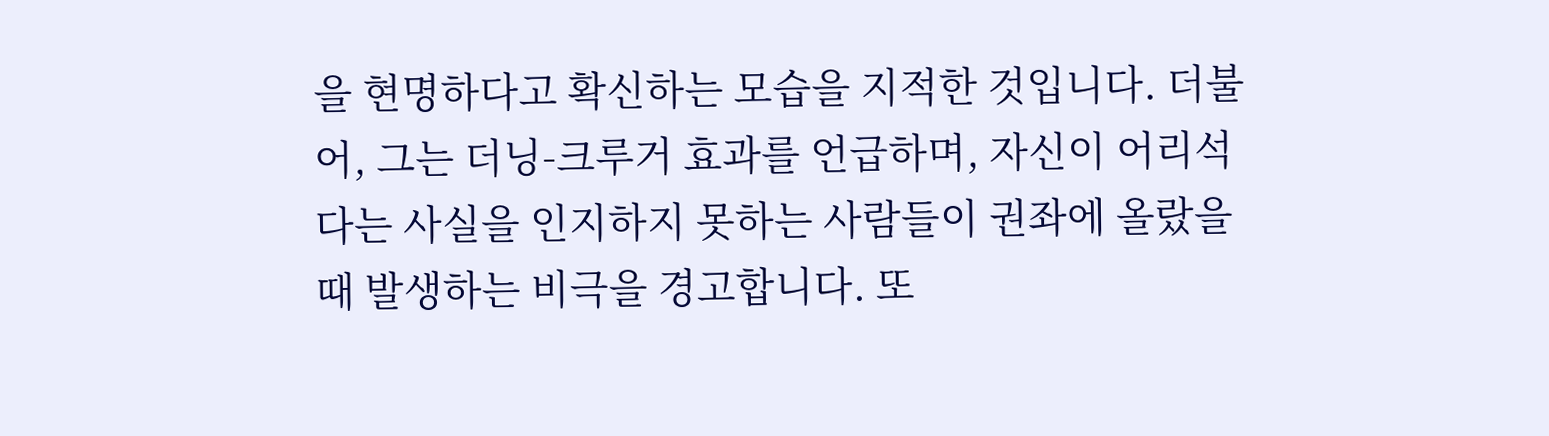을 현명하다고 확신하는 모습을 지적한 것입니다. 더불어, 그는 더닝-크루거 효과를 언급하며, 자신이 어리석다는 사실을 인지하지 못하는 사람들이 권좌에 올랐을 때 발생하는 비극을 경고합니다. 또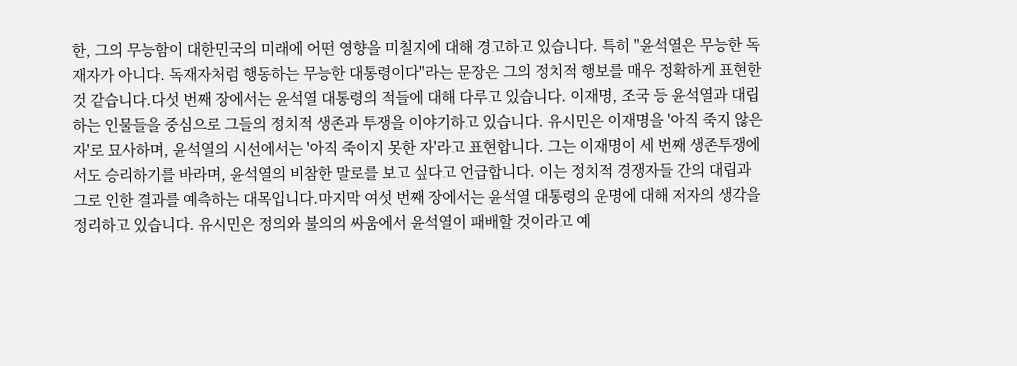한, 그의 무능함이 대한민국의 미래에 어떤 영향을 미칠지에 대해 경고하고 있습니다. 특히 "윤석열은 무능한 독재자가 아니다. 독재자처럼 행동하는 무능한 대통령이다"라는 문장은 그의 정치적 행보를 매우 정확하게 표현한 것 같습니다.다섯 번째 장에서는 윤석열 대통령의 적들에 대해 다루고 있습니다. 이재명, 조국 등 윤석열과 대립하는 인물들을 중심으로 그들의 정치적 생존과 투쟁을 이야기하고 있습니다. 유시민은 이재명을 '아직 죽지 않은 자'로 묘사하며, 윤석열의 시선에서는 '아직 죽이지 못한 자'라고 표현합니다. 그는 이재명이 세 번째 생존투쟁에서도 승리하기를 바라며, 윤석열의 비참한 말로를 보고 싶다고 언급합니다. 이는 정치적 경쟁자들 간의 대립과 그로 인한 결과를 예측하는 대목입니다.마지막 여섯 번째 장에서는 윤석열 대통령의 운명에 대해 저자의 생각을 정리하고 있습니다. 유시민은 정의와 불의의 싸움에서 윤석열이 패배할 것이라고 예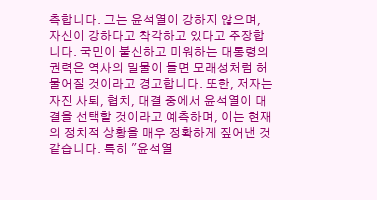측합니다. 그는 윤석열이 강하지 않으며, 자신이 강하다고 착각하고 있다고 주장합니다. 국민이 불신하고 미워하는 대통령의 권력은 역사의 밀물이 들면 모래성처럼 허물어질 것이라고 경고합니다. 또한, 저자는 자진 사퇴, 협치, 대결 중에서 윤석열이 대결을 선택할 것이라고 예측하며, 이는 현재의 정치적 상황을 매우 정확하게 짚어낸 것 같습니다. 특히 "윤석열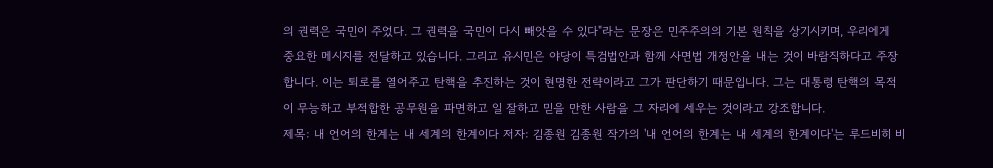의 권력은 국민이 주었다. 그 권력을 국민이 다시 빼앗을 수 있다"라는 문장은 민주주의의 기본 원칙을 상기시키며, 우리에게 중요한 메시지를 전달하고 있습니다. 그리고 유시민은 야당이 특검법안과 함께 사면법 개정안을 내는 것이 바람직하다고 주장합니다. 이는 퇴로를 열어주고 탄핵을 추진하는 것이 현명한 전략이라고 그가 판단하기 때문입니다. 그는 대통령 탄핵의 목적이 무능하고 부적합한 공무원을 파면하고 일 잘하고 믿을 만한 사람을 그 자리에 세우는 것이라고 강조합니다.
제목: 내 언어의 한계는 내 세계의 한계이다 저자: 김종원 김종원 작가의 '내 언어의 한계는 내 세계의 한계이다'는 루드비히 비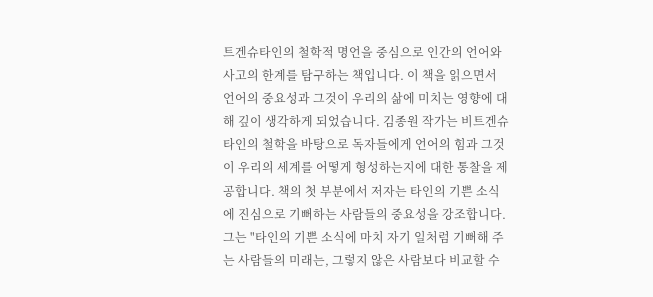트겐슈타인의 철학적 명언을 중심으로 인간의 언어와 사고의 한계를 탐구하는 책입니다. 이 책을 읽으면서 언어의 중요성과 그것이 우리의 삶에 미치는 영향에 대해 깊이 생각하게 되었습니다. 김종원 작가는 비트겐슈타인의 철학을 바탕으로 독자들에게 언어의 힘과 그것이 우리의 세계를 어떻게 형성하는지에 대한 통찰을 제공합니다. 책의 첫 부분에서 저자는 타인의 기쁜 소식에 진심으로 기뻐하는 사람들의 중요성을 강조합니다. 그는 "타인의 기쁜 소식에 마치 자기 일처럼 기뻐해 주는 사람들의 미래는, 그렇지 않은 사람보다 비교할 수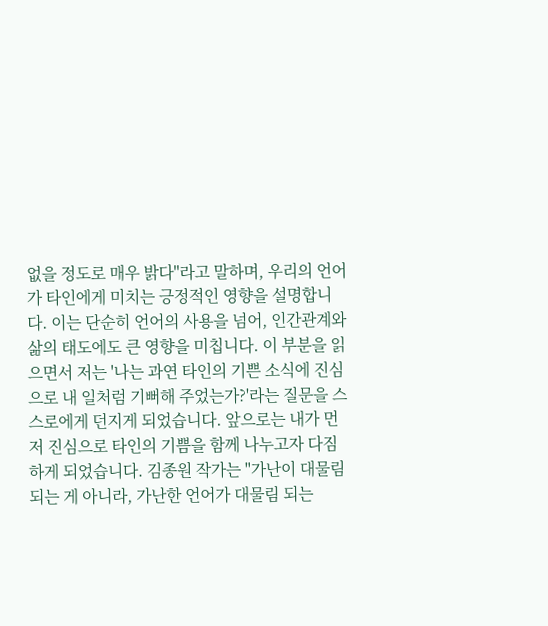없을 정도로 매우 밝다"라고 말하며, 우리의 언어가 타인에게 미치는 긍정적인 영향을 설명합니다. 이는 단순히 언어의 사용을 넘어, 인간관계와 삶의 태도에도 큰 영향을 미칩니다. 이 부분을 읽으면서 저는 '나는 과연 타인의 기쁜 소식에 진심으로 내 일처럼 기뻐해 주었는가?'라는 질문을 스스로에게 던지게 되었습니다. 앞으로는 내가 먼저 진심으로 타인의 기쁨을 함께 나누고자 다짐하게 되었습니다. 김종원 작가는 "가난이 대물림 되는 게 아니라, 가난한 언어가 대물림 되는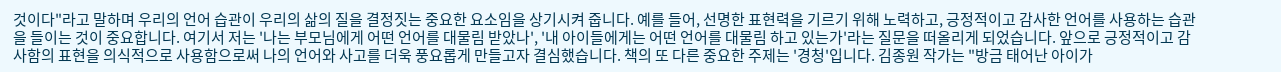것이다"라고 말하며 우리의 언어 습관이 우리의 삶의 질을 결정짓는 중요한 요소임을 상기시켜 줍니다. 예를 들어, 선명한 표현력을 기르기 위해 노력하고, 긍정적이고 감사한 언어를 사용하는 습관을 들이는 것이 중요합니다. 여기서 저는 '나는 부모님에게 어떤 언어를 대물림 받았나', '내 아이들에게는 어떤 언어를 대물림 하고 있는가'라는 질문을 떠올리게 되었습니다. 앞으로 긍정적이고 감사함의 표현을 의식적으로 사용함으로써 나의 언어와 사고를 더욱 풍요롭게 만들고자 결심했습니다. 책의 또 다른 중요한 주제는 '경청'입니다. 김종원 작가는 "방금 태어난 아이가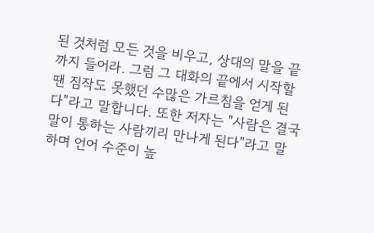된 것처럼 모든 것을 비우고, 상대의 말을 끝까지 들어라. 그럼 그 대화의 끝에서 시작할 땐 짐작도 못했던 수많은 가르침을 얻게 된다"라고 말합니다. 또한 저자는 "사람은 결국 말이 통하는 사람끼리 만나게 된다"라고 말하며 언어 수준이 높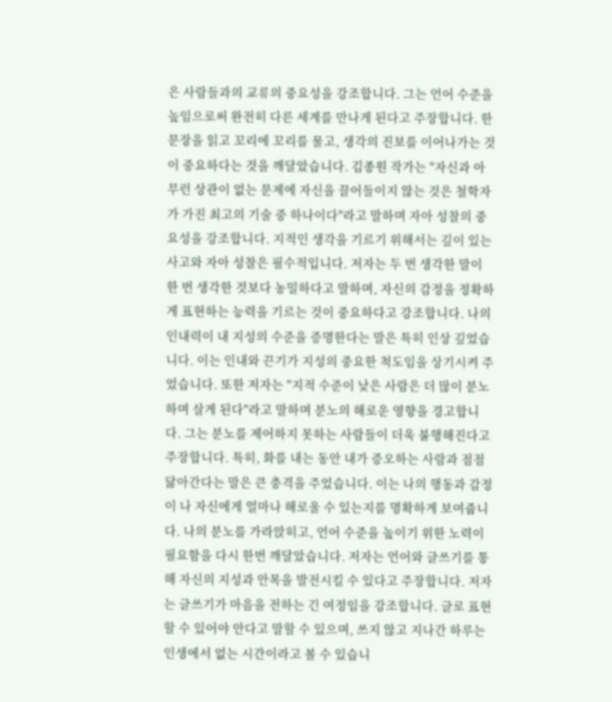은 사람들과의 교류의 중요성을 강조합니다. 그는 언어 수준을 높임으로써 완전히 다른 세계를 만나게 된다고 주장합니다. 한 문장을 읽고 꼬리에 꼬리를 물고, 생각의 진보를 이어나가는 것이 중요하다는 것을 깨달았습니다. 김종원 작가는 "자신과 아무런 상관이 없는 문제에 자신을 끌어들이지 않는 것은 철학자가 가진 최고의 기술 중 하나이다"라고 말하며 자아 성찰의 중요성을 강조합니다. 지적인 생각을 기르기 위해서는 깊이 있는 사고와 자아 성찰은 필수적입니다. 저자는 두 번 생각한 말이 한 번 생각한 것보다 농밀하다고 말하며, 자신의 감정을 정확하게 표현하는 능력을 기르는 것이 중요하다고 강조합니다. 나의 인내력이 내 지성의 수준을 증명한다는 말은 특히 인상 깊었습니다. 이는 인내와 끈기가 지성의 중요한 척도임을 상기시켜 주었습니다. 또한 저자는 "지적 수준이 낮은 사람은 더 많이 분노하며 살게 된다"라고 말하며 분노의 해로운 영향을 경고합니다. 그는 분노를 제어하지 못하는 사람들이 더욱 불행해진다고 주장합니다. 특히, 화를 내는 동안 내가 증오하는 사람과 점점 닮아간다는 말은 큰 충격을 주었습니다. 이는 나의 행동과 감정이 나 자신에게 얼마나 해로울 수 있는지를 명확하게 보여줍니다. 나의 분노를 가라앉히고, 언어 수준을 높이기 위한 노력이 필요함을 다시 한번 깨달았습니다. 저자는 언어와 글쓰기를 통해 자신의 지성과 안목을 발전시킬 수 있다고 주장합니다. 저자는 글쓰기가 마음을 전하는 긴 여정임을 강조합니다. 글로 표현할 수 있어야 안다고 말할 수 있으며, 쓰지 않고 지나간 하루는 인생에서 없는 시간이라고 볼 수 있습니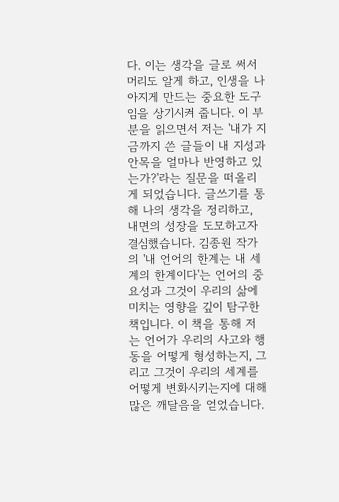다. 이는 생각을 글로 써서 머리도 알게 하고, 인생을 나아지게 만드는 중요한 도구임을 상기시켜 줍니다. 이 부분을 읽으면서 저는 '내가 지금까지 쓴 글들이 내 지성과 안목을 얼마나 반영하고 있는가?'라는 질문을 떠올리게 되었습니다. 글쓰기를 통해 나의 생각을 정리하고, 내면의 성장을 도모하고자 결심했습니다. 김종원 작가의 '내 언어의 한계는 내 세계의 한계이다'는 언어의 중요성과 그것이 우리의 삶에 미치는 영향을 깊이 탐구한 책입니다. 이 책을 통해 저는 언어가 우리의 사고와 행동을 어떻게 형성하는지, 그리고 그것이 우리의 세계를 어떻게 변화시키는지에 대해 많은 깨달음을 얻었습니다.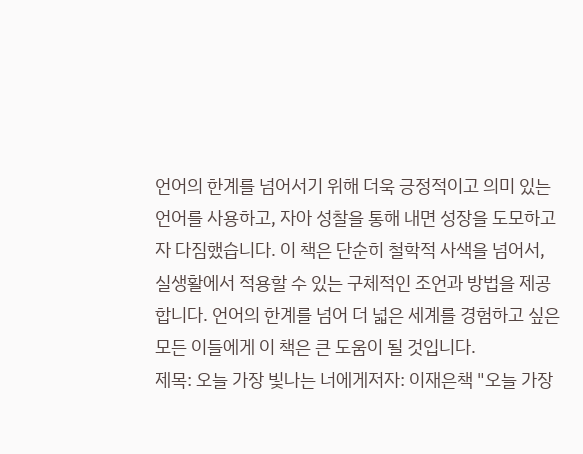언어의 한계를 넘어서기 위해 더욱 긍정적이고 의미 있는 언어를 사용하고, 자아 성찰을 통해 내면 성장을 도모하고자 다짐했습니다. 이 책은 단순히 철학적 사색을 넘어서, 실생활에서 적용할 수 있는 구체적인 조언과 방법을 제공합니다. 언어의 한계를 넘어 더 넓은 세계를 경험하고 싶은 모든 이들에게 이 책은 큰 도움이 될 것입니다.
제목: 오늘 가장 빛나는 너에게저자: 이재은책 "오늘 가장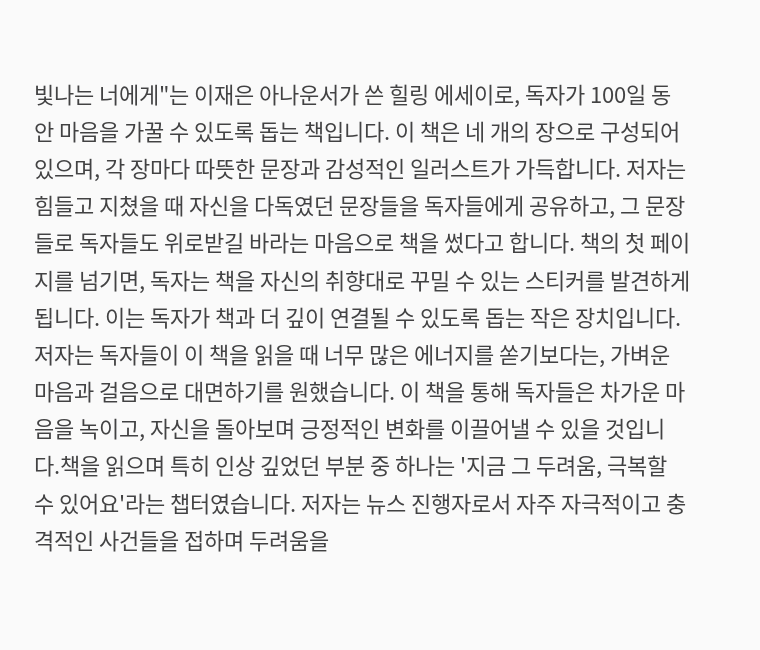빛나는 너에게"는 이재은 아나운서가 쓴 힐링 에세이로, 독자가 100일 동안 마음을 가꿀 수 있도록 돕는 책입니다. 이 책은 네 개의 장으로 구성되어 있으며, 각 장마다 따뜻한 문장과 감성적인 일러스트가 가득합니다. 저자는 힘들고 지쳤을 때 자신을 다독였던 문장들을 독자들에게 공유하고, 그 문장들로 독자들도 위로받길 바라는 마음으로 책을 썼다고 합니다. 책의 첫 페이지를 넘기면, 독자는 책을 자신의 취향대로 꾸밀 수 있는 스티커를 발견하게 됩니다. 이는 독자가 책과 더 깊이 연결될 수 있도록 돕는 작은 장치입니다. 저자는 독자들이 이 책을 읽을 때 너무 많은 에너지를 쏟기보다는, 가벼운 마음과 걸음으로 대면하기를 원했습니다. 이 책을 통해 독자들은 차가운 마음을 녹이고, 자신을 돌아보며 긍정적인 변화를 이끌어낼 수 있을 것입니다.책을 읽으며 특히 인상 깊었던 부분 중 하나는 '지금 그 두려움, 극복할 수 있어요'라는 챕터였습니다. 저자는 뉴스 진행자로서 자주 자극적이고 충격적인 사건들을 접하며 두려움을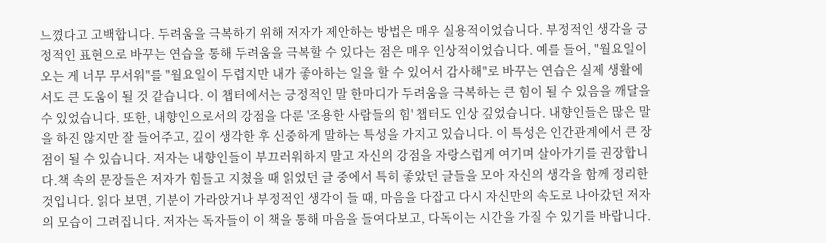느꼈다고 고백합니다. 두려움을 극복하기 위해 저자가 제안하는 방법은 매우 실용적이었습니다. 부정적인 생각을 긍정적인 표현으로 바꾸는 연습을 통해 두려움을 극복할 수 있다는 점은 매우 인상적이었습니다. 예를 들어, "월요일이 오는 게 너무 무서워"를 "월요일이 두렵지만 내가 좋아하는 일을 할 수 있어서 감사해"로 바꾸는 연습은 실제 생활에서도 큰 도움이 될 것 같습니다. 이 챕터에서는 긍정적인 말 한마디가 두려움을 극복하는 큰 힘이 될 수 있음을 깨달을 수 있었습니다. 또한, 내향인으로서의 강점을 다룬 '조용한 사람들의 힘' 챕터도 인상 깊었습니다. 내향인들은 많은 말을 하진 않지만 잘 들어주고, 깊이 생각한 후 신중하게 말하는 특성을 가지고 있습니다. 이 특성은 인간관계에서 큰 장점이 될 수 있습니다. 저자는 내향인들이 부끄러워하지 말고 자신의 강점을 자랑스럽게 여기며 살아가기를 권장합니다.책 속의 문장들은 저자가 힘들고 지쳤을 때 읽었던 글 중에서 특히 좋았던 글들을 모아 자신의 생각을 함께 정리한 것입니다. 읽다 보면, 기분이 가라앉거나 부정적인 생각이 들 때, 마음을 다잡고 다시 자신만의 속도로 나아갔던 저자의 모습이 그려집니다. 저자는 독자들이 이 책을 통해 마음을 들여다보고, 다독이는 시간을 가질 수 있기를 바랍니다.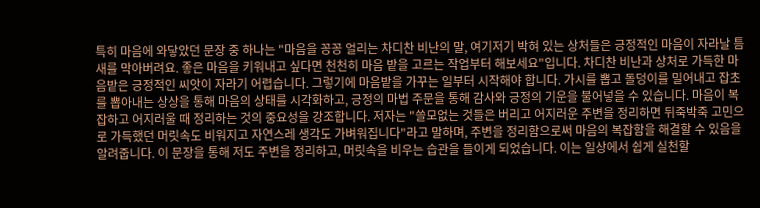특히 마음에 와닿았던 문장 중 하나는 "마음을 꽁꽁 얼리는 차디찬 비난의 말, 여기저기 박혀 있는 상처들은 긍정적인 마음이 자라날 틈새를 막아버려요. 좋은 마음을 키워내고 싶다면 천천히 마음 밭을 고르는 작업부터 해보세요"입니다. 차디찬 비난과 상처로 가득한 마음밭은 긍정적인 씨앗이 자라기 어렵습니다. 그렇기에 마음밭을 가꾸는 일부터 시작해야 합니다. 가시를 뽑고 돌덩이를 밀어내고 잡초를 뽑아내는 상상을 통해 마음의 상태를 시각화하고, 긍정의 마법 주문을 통해 감사와 긍정의 기운을 불어넣을 수 있습니다. 마음이 복잡하고 어지러울 때 정리하는 것의 중요성을 강조합니다. 저자는 "쓸모없는 것들은 버리고 어지러운 주변을 정리하면 뒤죽박죽 고민으로 가득했던 머릿속도 비워지고 자연스레 생각도 가벼워집니다"라고 말하며, 주변을 정리함으로써 마음의 복잡함을 해결할 수 있음을 알려줍니다. 이 문장을 통해 저도 주변을 정리하고, 머릿속을 비우는 습관을 들이게 되었습니다. 이는 일상에서 쉽게 실천할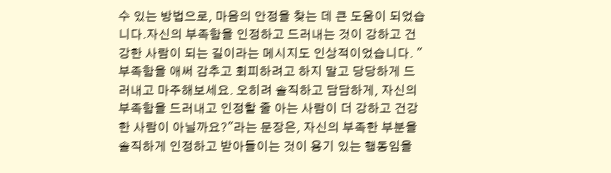수 있는 방법으로, 마음의 안정을 찾는 데 큰 도움이 되었습니다.자신의 부족함을 인정하고 드러내는 것이 강하고 건강한 사람이 되는 길이라는 메시지도 인상적이었습니다. "부족함을 애써 감추고 회피하려고 하지 말고 당당하게 드러내고 마주해보세요. 오히려 솔직하고 담담하게, 자신의 부족함을 드러내고 인정할 줄 아는 사람이 더 강하고 건강한 사람이 아닐까요?"라는 문장은, 자신의 부족한 부분을 솔직하게 인정하고 받아들이는 것이 용기 있는 행동임을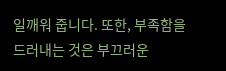일깨워 줍니다. 또한, 부족함을 드러내는 것은 부끄러운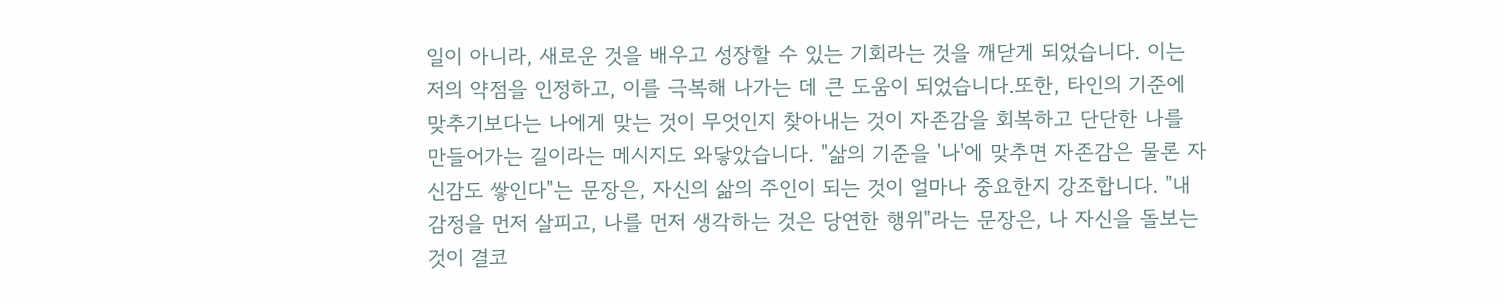일이 아니라, 새로운 것을 배우고 성장할 수 있는 기회라는 것을 깨닫게 되었습니다. 이는 저의 약점을 인정하고, 이를 극복해 나가는 데 큰 도움이 되었습니다.또한, 타인의 기준에 맞추기보다는 나에게 맞는 것이 무엇인지 찾아내는 것이 자존감을 회복하고 단단한 나를 만들어가는 길이라는 메시지도 와닿았습니다. "삶의 기준을 '나'에 맞추면 자존감은 물론 자신감도 쌓인다"는 문장은, 자신의 삶의 주인이 되는 것이 얼마나 중요한지 강조합니다. "내 감정을 먼저 살피고, 나를 먼저 생각하는 것은 당연한 행위"라는 문장은, 나 자신을 돌보는 것이 결코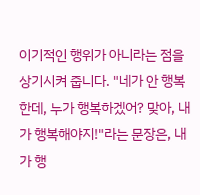이기적인 행위가 아니라는 점을 상기시켜 줍니다. "네가 안 행복한데, 누가 행복하겠어? 맞아, 내가 행복해야지!"라는 문장은, 내가 행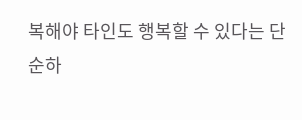복해야 타인도 행복할 수 있다는 단순하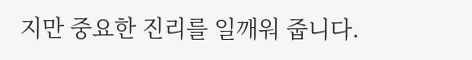지만 중요한 진리를 일깨워 줍니다.